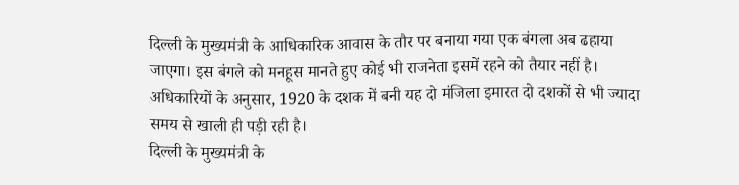दिल्ली के मुख्यमंत्री के आधिकारिक आवास के तौर पर बनाया गया एक बंगला अब ढहाया जाएगा। इस बंगले को मनहूस मानते हुए कोई भी राजनेता इसमें रहने को तैयार नहीं है। अधिकारियों के अनुसार, 1920 के दशक में बनी यह दो मंजिला इमारत दो दशकों से भी ज्यादा समय से खाली ही पड़ी रही है।
दिल्ली के मुख्यमंत्री के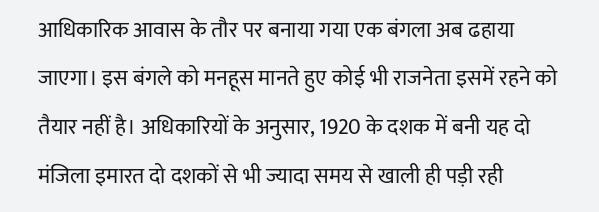आधिकारिक आवास के तौर पर बनाया गया एक बंगला अब ढहाया जाएगा। इस बंगले को मनहूस मानते हुए कोई भी राजनेता इसमें रहने को तैयार नहीं है। अधिकारियों के अनुसार, 1920 के दशक में बनी यह दो मंजिला इमारत दो दशकों से भी ज्यादा समय से खाली ही पड़ी रही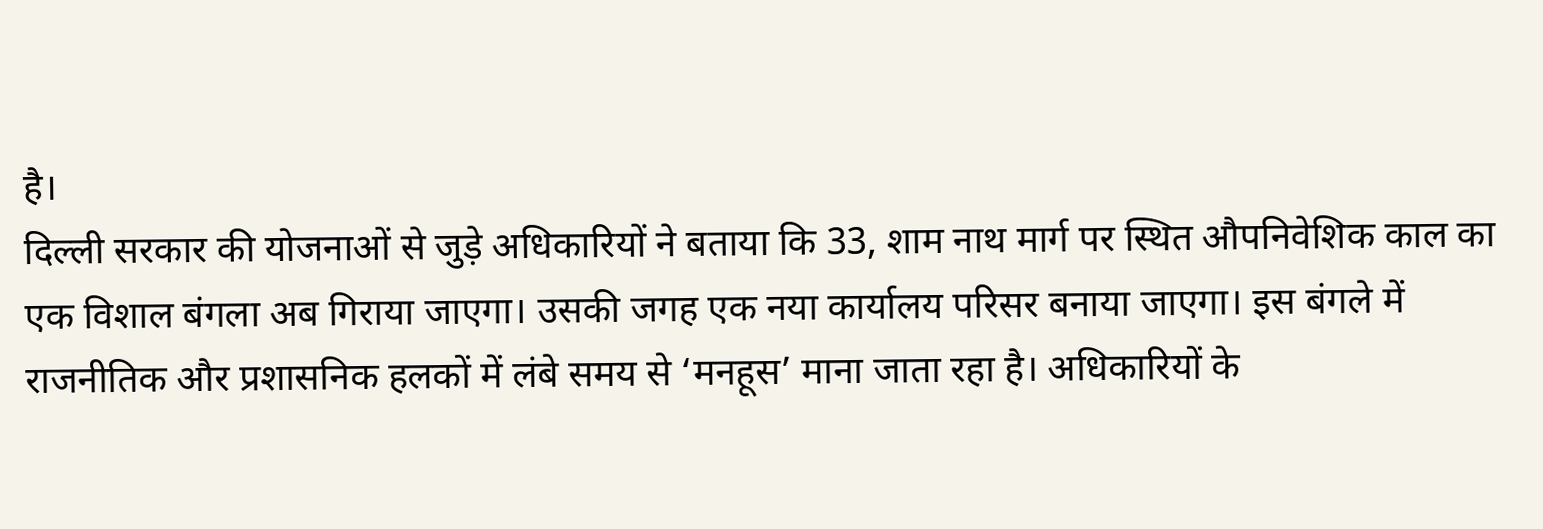है।
दिल्ली सरकार की योजनाओं से जुड़े अधिकारियों ने बताया कि 33, शाम नाथ मार्ग पर स्थित औपनिवेशिक काल का एक विशाल बंगला अब गिराया जाएगा। उसकी जगह एक नया कार्यालय परिसर बनाया जाएगा। इस बंगले में राजनीतिक और प्रशासनिक हलकों में लंबे समय से ‘मनहूस’ माना जाता रहा है। अधिकारियों के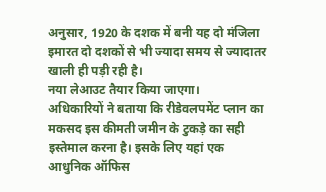अनुसार, 1920 के दशक में बनी यह दो मंजिला इमारत दो दशकों से भी ज्यादा समय से ज्यादातर खाली ही पड़ी रही है।
नया लेआउट तैयार किया जाएगा।
अधिकारियों ने बताया कि रीडेवलपमेंट प्लान का मकसद इस कीमती जमीन के टुकड़े का सही इस्तेमाल करना है। इसके लिए यहां एक आधुनिक ऑफिस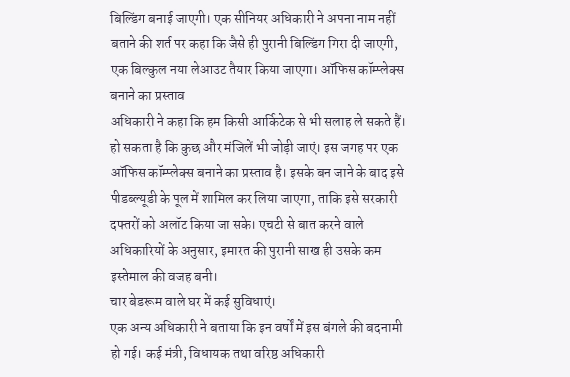बिल्डिंग बनाई जाएगी। एक सीनियर अधिकारी ने अपना नाम नहीं बताने की शर्त पर कहा कि जैसे ही पुरानी बिल्डिंग गिरा दी जाएगी, एक बिल्कुल नया लेआउट तैयार किया जाएगा। ऑफिस कॉम्प्लेक्स बनाने का प्रस्ताव
अधिकारी ने कहा कि हम किसी आर्किटेक से भी सलाह ले सकते हैं। हो सकता है कि कुछ और मंजिलें भी जोड़ी जाएं। इस जगह पर एक ऑफिस कॉम्प्लेक्स बनाने का प्रस्ताव है। इसके बन जाने के बाद इसे पीडब्ल्यूडी के पूल में शामिल कर लिया जाएगा, ताकि इसे सरकारी दफ्तरों को अलॉट किया जा सके। एचटी से बात करने वाले अधिकारियों के अनुसार, इमारत की पुरानी साख ही उसके कम इस्तेमाल की वजह बनी।
चार बेडरूम वाले घर में कई सुविधाएं।
एक अन्य अधिकारी ने बताया कि इन वर्षों में इस बंगले की बदनामी हो गई। कई मंत्री, विधायक तथा वरिष्ठ अधिकारी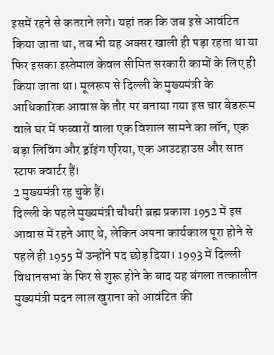इसमें रहने से कतराने लगे। यहां तक कि जब इसे आवंटित किया जाता था, तब भी यह अक्सर खाली ही पड़ा रहता था या फिर इसका इस्तेमाल केवल सीमित सरकारी कामों के लिए ही किया जाता था। मूलरूप से दिल्ली के मुख्यमंत्री के आधिकारिक आवास के तौर पर बनाया गया इस चार बेडरूम वाले घर में फव्वारों वाला एक विशाल सामने का लॉन, एक बड़ा लिविंग और ड्रॉइंग एरिया, एक आउटहाउस और सात स्टाफ क्वार्टर हैं।
2 मुख्यमंत्री रह चुके हैं।
दिल्ली के पहले मुख्यमंत्री चौधरी ब्रह्म प्रकाश 1952 में इस आवास में रहने आए थे, लेकिन अपना कार्यकाल पूरा होने से पहले ही 1955 में उन्होंने पद छोड़ दिया। 1993 में दिल्ली विधानसभा के फिर से शुरू होने के बाद यह बंगला तत्कालीन मुख्यमंत्री मदन लाल खुराना को आवंटित की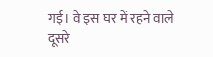गई। वे इस घर में रहने वाले दूसरे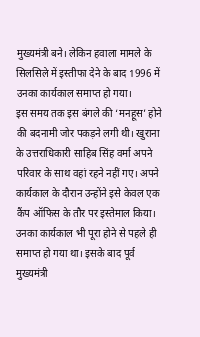मुख्यमंत्री बने। लेकिन हवाला मामले के सिलसिले में इस्तीफा देने के बाद 1996 में उनका कार्यकाल समाप्त हो गया।
इस समय तक इस बंगले की ‘मनहूस’ होने की बदनामी जोर पकड़ने लगी थी। खुराना के उत्तराधिकारी साहिब सिंह वर्मा अपने परिवार के साथ वहां रहने नहीं गए। अपने कार्यकाल के दौरान उन्होंने इसे केवल एक कैंप ऑफिस के तौर पर इस्तेमाल किया। उनका कार्यकाल भी पूरा होने से पहले ही समाप्त हो गया था। इसके बाद पूर्व मुख्यमंत्री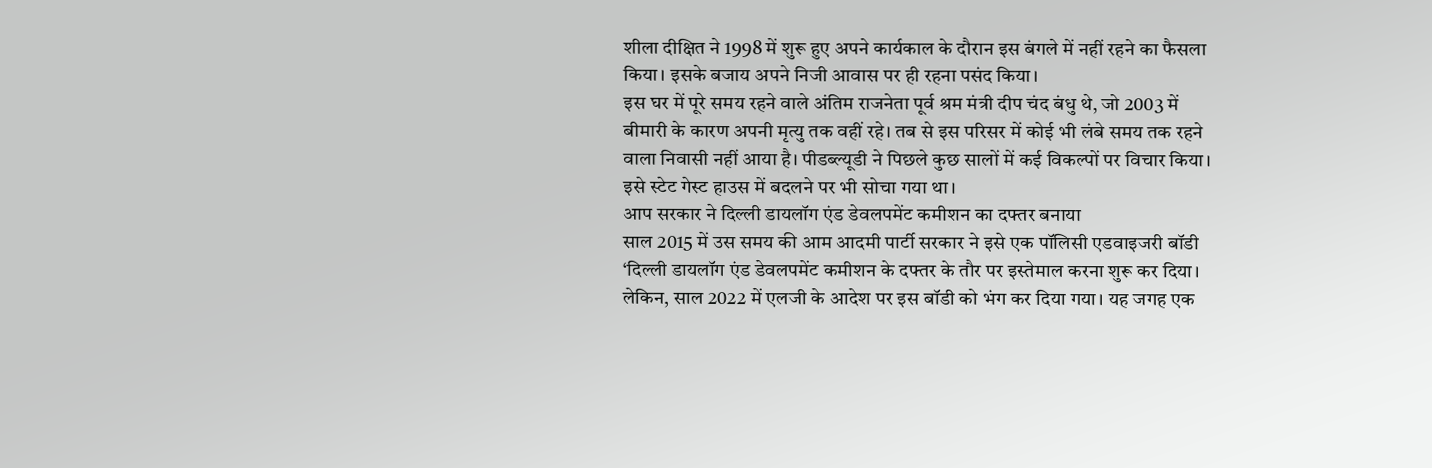शीला दीक्षित ने 1998 में शुरू हुए अपने कार्यकाल के दौरान इस बंगले में नहीं रहने का फैसला किया। इसके बजाय अपने निजी आवास पर ही रहना पसंद किया।
इस घर में पूरे समय रहने वाले अंतिम राजनेता पूर्व श्रम मंत्री दीप चंद बंधु थे, जो 2003 में बीमारी के कारण अपनी मृत्यु तक वहीं रहे। तब से इस परिसर में कोई भी लंबे समय तक रहने वाला निवासी नहीं आया है। पीडब्ल्यूडी ने पिछले कुछ सालों में कई विकल्पों पर विचार किया। इसे स्टेट गेस्ट हाउस में बदलने पर भी सोचा गया था।
आप सरकार ने दिल्ली डायलॉग एंड डेवलपमेंट कमीशन का दफ्तर बनाया
साल 2015 में उस समय की आम आदमी पार्टी सरकार ने इसे एक पॉलिसी एडवाइजरी बॉडी ‘दिल्ली डायलॉग एंड डेवलपमेंट कमीशन के दफ्तर के तौर पर इस्तेमाल करना शुरू कर दिया। लेकिन, साल 2022 में एलजी के आदेश पर इस बॉडी को भंग कर दिया गया। यह जगह एक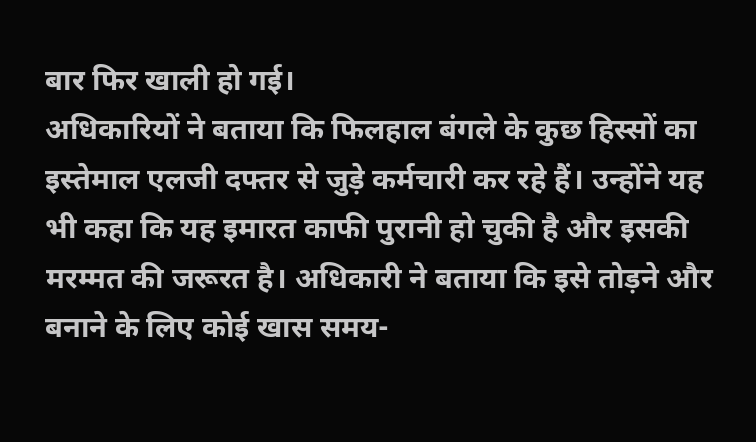बार फिर खाली हो गई।
अधिकारियों ने बताया कि फिलहाल बंगले के कुछ हिस्सों का इस्तेमाल एलजी दफ्तर से जुड़े कर्मचारी कर रहे हैं। उन्होंने यह भी कहा कि यह इमारत काफी पुरानी हो चुकी है और इसकी मरम्मत की जरूरत है। अधिकारी ने बताया कि इसे तोड़ने और बनाने के लिए कोई खास समय-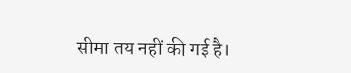सीमा तय नहीं की गई है।